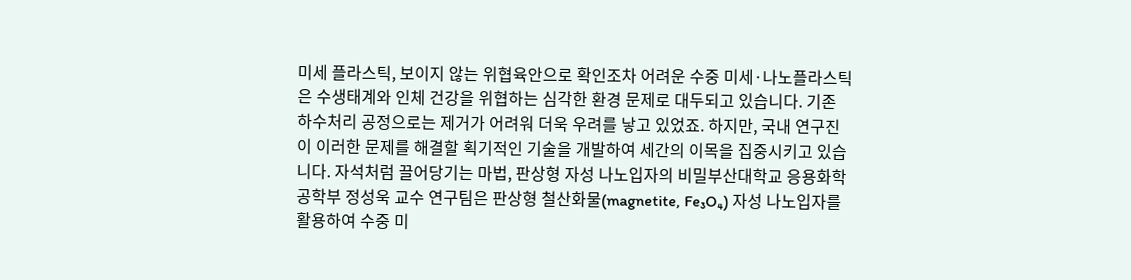미세 플라스틱, 보이지 않는 위협육안으로 확인조차 어려운 수중 미세·나노플라스틱은 수생태계와 인체 건강을 위협하는 심각한 환경 문제로 대두되고 있습니다. 기존 하수처리 공정으로는 제거가 어려워 더욱 우려를 낳고 있었죠. 하지만, 국내 연구진이 이러한 문제를 해결할 획기적인 기술을 개발하여 세간의 이목을 집중시키고 있습니다. 자석처럼 끌어당기는 마법, 판상형 자성 나노입자의 비밀부산대학교 응용화학공학부 정성욱 교수 연구팀은 판상형 철산화물(magnetite, Fe₃O₄) 자성 나노입자를 활용하여 수중 미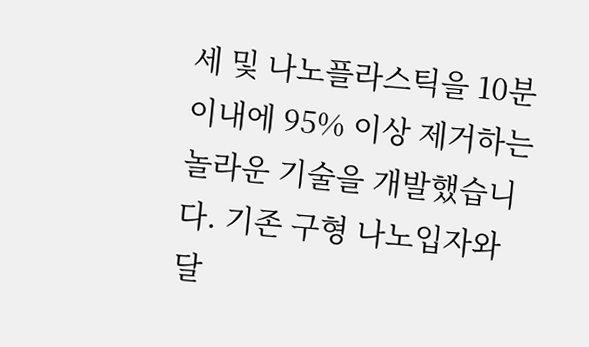세 및 나노플라스틱을 10분 이내에 95% 이상 제거하는 놀라운 기술을 개발했습니다. 기존 구형 나노입자와 달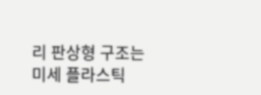리 판상형 구조는 미세 플라스틱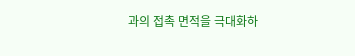과의 접촉 면적을 극대화하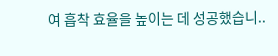여 흡착 효율을 높이는 데 성공했습니..